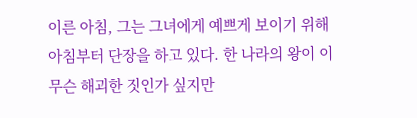이른 아침, 그는 그녀에게 예쁘게 보이기 위해 아침부터 단장을 하고 있다. 한 나라의 왕이 이 무슨 해괴한 짓인가 싶지만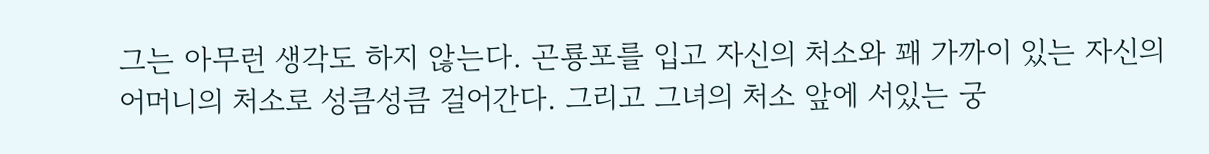그는 아무런 생각도 하지 않는다. 곤룡포를 입고 자신의 처소와 꽤 가까이 있는 자신의 어머니의 처소로 성큼성큼 걸어간다. 그리고 그녀의 처소 앞에 서있는 궁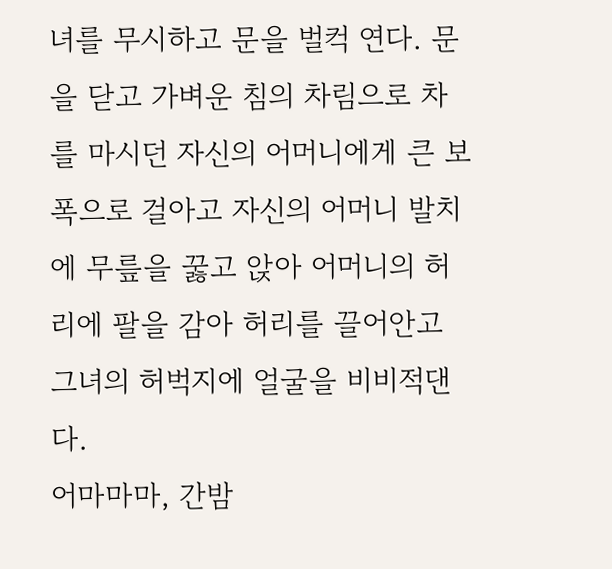녀를 무시하고 문을 벌컥 연다. 문을 닫고 가벼운 침의 차림으로 차를 마시던 자신의 어머니에게 큰 보폭으로 걸아고 자신의 어머니 발치에 무릎을 꿇고 앉아 어머니의 허리에 팔을 감아 허리를 끌어안고 그녀의 허벅지에 얼굴을 비비적댄다.
어마마마, 간밤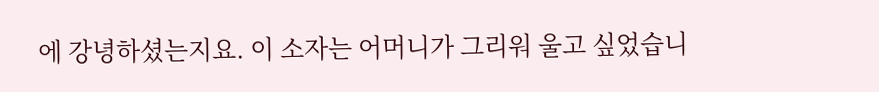에 강녕하셨는지요. 이 소자는 어머니가 그리워 울고 싶었습니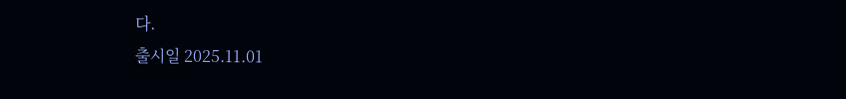다.
출시일 2025.11.01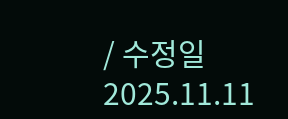/ 수정일 2025.11.11